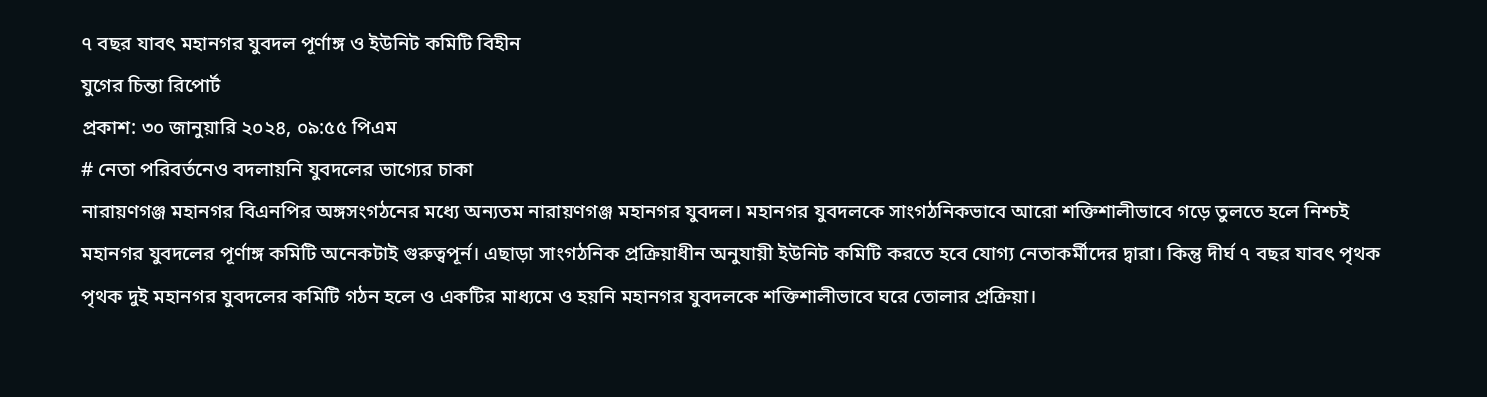৭ বছর যাবৎ মহানগর যুবদল পূর্ণাঙ্গ ও ইউনিট কমিটি বিহীন
যুগের চিন্তা রিপোর্ট
প্রকাশ: ৩০ জানুয়ারি ২০২৪, ০৯:৫৫ পিএম
# নেতা পরিবর্তনেও বদলায়নি যুবদলের ভাগ্যের চাকা
নারায়ণগঞ্জ মহানগর বিএনপির অঙ্গসংগঠনের মধ্যে অন্যতম নারায়ণগঞ্জ মহানগর যুবদল। মহানগর যুবদলকে সাংগঠনিকভাবে আরো শক্তিশালীভাবে গড়ে তুলতে হলে নিশ্চই মহানগর যুবদলের পূর্ণাঙ্গ কমিটি অনেকটাই গুরুত্বপূর্ন। এছাড়া সাংগঠনিক প্রক্রিয়াধীন অনুযায়ী ইউনিট কমিটি করতে হবে যোগ্য নেতাকর্মীদের দ্বারা। কিন্তু দীর্ঘ ৭ বছর যাবৎ পৃথক পৃথক দুই মহানগর যুবদলের কমিটি গঠন হলে ও একটির মাধ্যমে ও হয়নি মহানগর যুবদলকে শক্তিশালীভাবে ঘরে তোলার প্রক্রিয়া।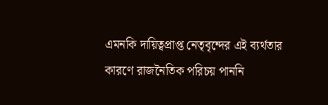এমনকি দায়িত্বপ্রাপ্ত নেতৃবৃন্দের এই ব্যর্থতার কারণে রাজনৈতিক পরিচয় পাননি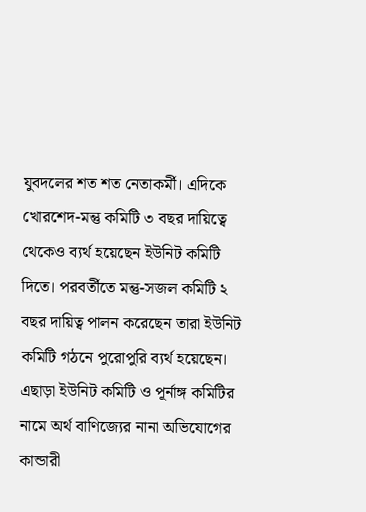যুবদলের শত শত নেতাকর্মী। এদিকে খোরশেদ-মন্তু কমিটি ৩ বছর দায়িত্বে থেকেও ব্যর্থ হয়েছেন ইউনিট কমিটি দিতে। পরবর্তীতে মন্তু-সজল কমিটি ২ বছর দায়িত্ব পালন করেছেন তারা ইউনিট কমিটি গঠনে পুরোপুরি ব্যর্থ হয়েছেন। এছাড়া ইউনিট কমিটি ও পূর্নাঙ্গ কমিটির নামে অর্থ বাণিজ্যের নানা অভিযোগের কান্ডারী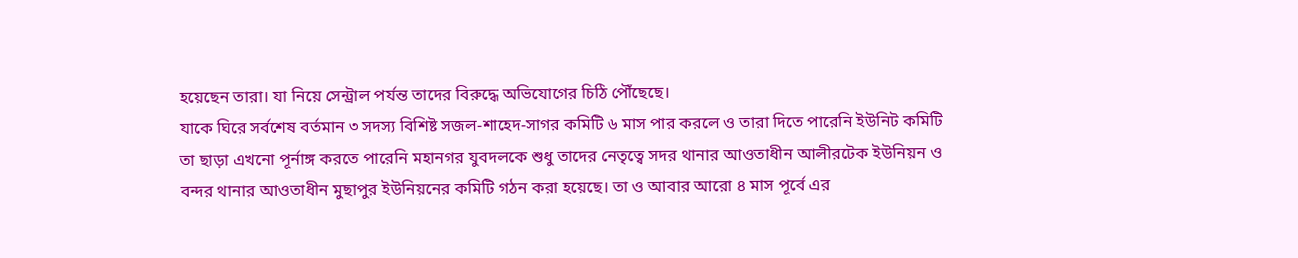হয়েছেন তারা। যা নিয়ে সেন্ট্রাল পর্যন্ত তাদের বিরুদ্ধে অভিযোগের চিঠি পৌঁছেছে।
যাকে ঘিরে সর্বশেষ বর্তমান ৩ সদস্য বিশিষ্ট সজল-শাহেদ-সাগর কমিটি ৬ মাস পার করলে ও তারা দিতে পারেনি ইউনিট কমিটি তা ছাড়া এখনো পূর্নাঙ্গ করতে পারেনি মহানগর যুবদলকে শুধু তাদের নেতৃত্বে সদর থানার আওতাধীন আলীরটেক ইউনিয়ন ও বন্দর থানার আওতাধীন মুছাপুর ইউনিয়নের কমিটি গঠন করা হয়েছে। তা ও আবার আরো ৪ মাস পূর্বে এর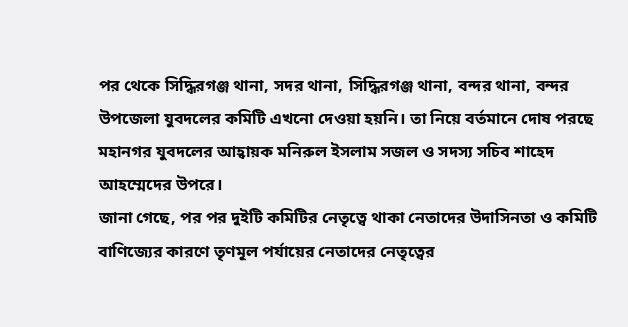পর থেকে সিদ্ধিরগঞ্জ থানা, সদর থানা, সিদ্ধিরগঞ্জ থানা, বন্দর থানা, বন্দর উপজেলা যুবদলের কমিটি এখনো দেওয়া হয়নি। তা নিয়ে বর্তমানে দোষ পরছে মহানগর যুবদলের আহ্বায়ক মনিরুল ইসলাম সজল ও সদস্য সচিব শাহেদ আহম্মেদের উপরে।
জানা গেছে, পর পর দুইটি কমিটির নেতৃত্বে থাকা নেতাদের উদাসিনতা ও কমিটি বাণিজ্যের কারণে তৃণমূল পর্যায়ের নেতাদের নেতৃত্বের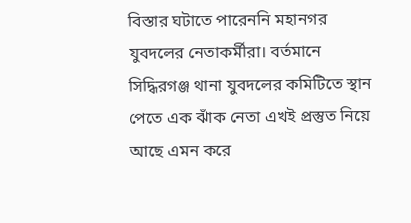বিস্তার ঘটাতে পারেননি মহানগর যুবদলের নেতাকর্মীরা। বর্তমানে সিদ্ধিরগঞ্জ থানা যুবদলের কমিটিতে স্থান পেতে এক ঝাঁক নেতা এখই প্রস্তুত নিয়ে আছে এমন করে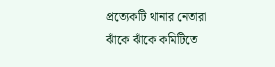প্রত্যেকটি থানার নেতারা ঝাঁকে ঝাঁকে কমিটিতে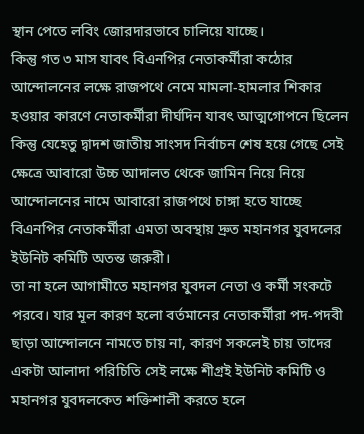স্থান পেতে লবিং জোরদারভাবে চালিয়ে যাচ্ছে।
কিন্তু গত ৩ মাস যাবৎ বিএনপির নেতাকর্মীরা কঠোর আন্দোলনের লক্ষে রাজপথে নেমে মামলা-হামলার শিকার হওয়ার কারণে নেতাকর্মীরা দীর্ঘদিন যাবৎ আত্মগোপনে ছিলেন কিন্তু যেহেতু দ্বাদশ জাতীয় সাংসদ নির্বাচন শেষ হয়ে গেছে সেই ক্ষেত্রে আবারো উচ্চ আদালত থেকে জামিন নিয়ে নিয়ে আন্দোলনের নামে আবারো রাজপথে চাঙ্গা হতে যাচ্ছে বিএনপির নেতাকর্মীরা এমতা অবস্থায় দ্রুত মহানগর যুবদলের ইউনিট কমিটি অতন্ত জরুরী।
তা না হলে আগামীতে মহানগর যুবদল নেতা ও কর্মী সংকটে পরবে। যার মূল কারণ হলো বর্তমানের নেতাকর্মীরা পদ-পদবী ছাড়া আন্দোলনে নামতে চায় না, কারণ সকলেই চায় তাদের একটা আলাদা পরিচিতি সেই লক্ষে শীগ্রই ইউনিট কমিটি ও মহানগর যুবদলকেত শক্তিশালী করতে হলে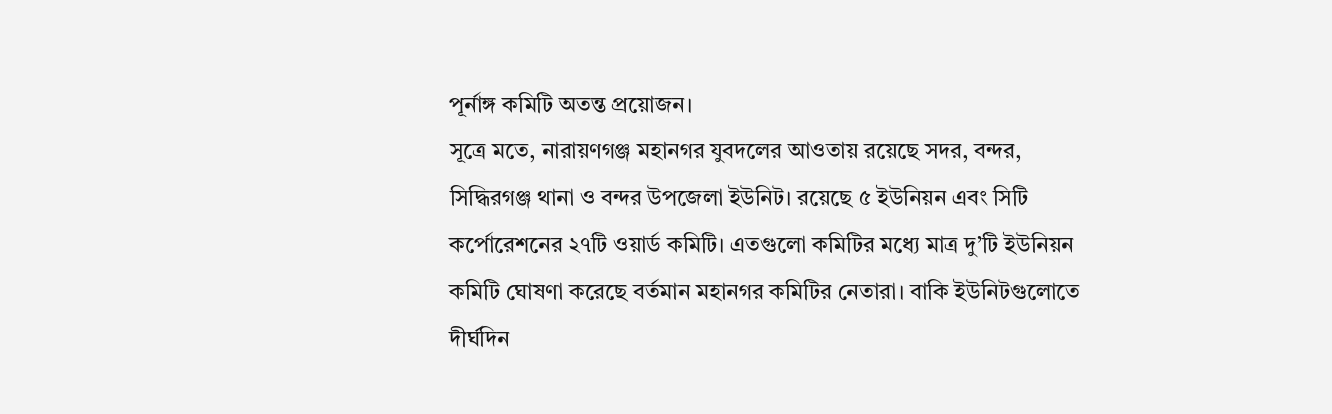পূর্নাঙ্গ কমিটি অতন্ত প্রয়োজন।
সূত্রে মতে, নারায়ণগঞ্জ মহানগর যুবদলের আওতায় রয়েছে সদর, বন্দর, সিদ্ধিরগঞ্জ থানা ও বন্দর উপজেলা ইউনিট। রয়েছে ৫ ইউনিয়ন এবং সিটি কর্পোরেশনের ২৭টি ওয়ার্ড কমিটি। এতগুলো কমিটির মধ্যে মাত্র দু’টি ইউনিয়ন কমিটি ঘোষণা করেছে বর্তমান মহানগর কমিটির নেতারা। বাকি ইউনিটগুলোতে দীর্ঘদিন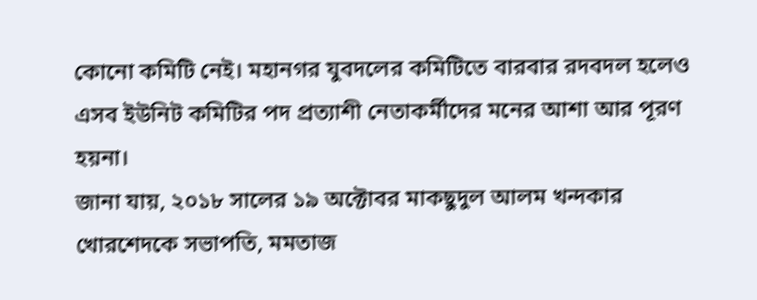কোনো কমিটি নেই। মহানগর যুবদলের কমিটিতে বারবার রদবদল হলেও এসব ইউনিট কমিটির পদ প্রত্যাশী নেতাকর্মীদের মনের আশা আর পূরণ হয়না।
জানা যায়, ২০১৮ সালের ১৯ অক্টোবর মাকছুদুল আলম খন্দকার খোরশেদকে সভাপতি, মমতাজ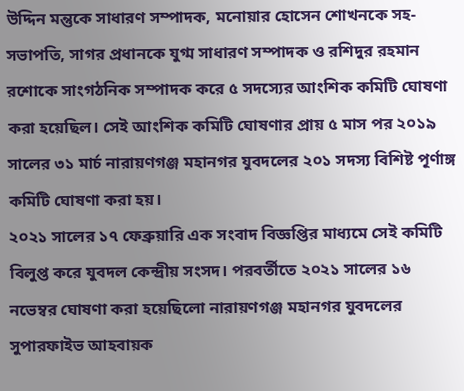উদ্দিন মন্তুকে সাধারণ সম্পাদক, মনোয়ার হোসেন শোখনকে সহ-সভাপতি, সাগর প্রধানকে যুগ্ম সাধারণ সম্পাদক ও রশিদুর রহমান রশোকে সাংগঠনিক সম্পাদক করে ৫ সদস্যের আংশিক কমিটি ঘোষণা করা হয়েছিল। সেই আংশিক কমিটি ঘোষণার প্রায় ৫ মাস পর ২০১৯ সালের ৩১ মার্চ নারায়ণগঞ্জ মহানগর যুবদলের ২০১ সদস্য বিশিষ্ট পূর্ণাঙ্গ কমিটি ঘোষণা করা হয়।
২০২১ সালের ১৭ ফেব্রুয়ারি এক সংবাদ বিজ্ঞপ্তির মাধ্যমে সেই কমিটি বিলুপ্ত করে যুবদল কেন্দ্রীয় সংসদ। পরবর্তীতে ২০২১ সালের ১৬ নভেম্বর ঘোষণা করা হয়েছিলো নারায়ণগঞ্জ মহানগর যুবদলের সুপারফাইভ আহবায়ক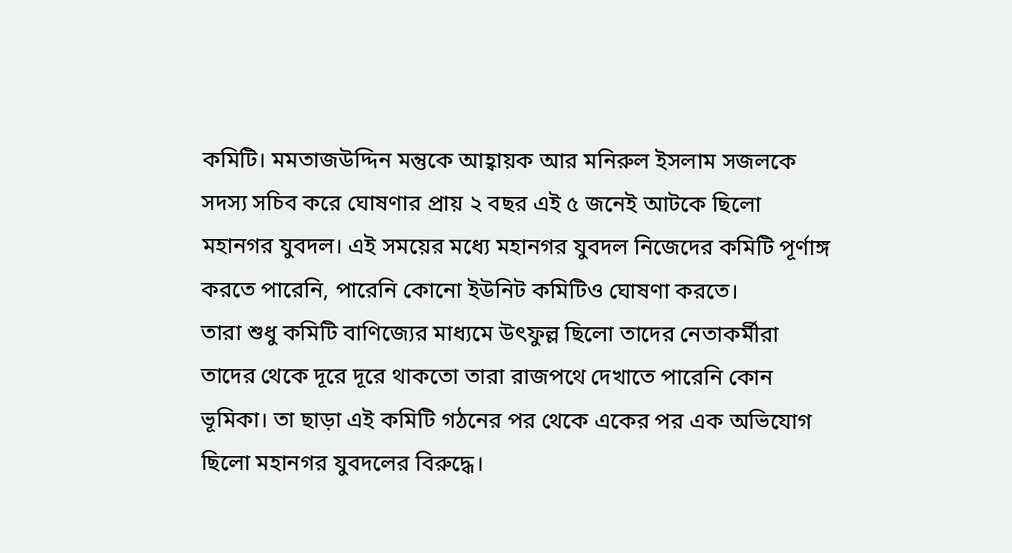কমিটি। মমতাজউদ্দিন মন্তুকে আহ্বায়ক আর মনিরুল ইসলাম সজলকে সদস্য সচিব করে ঘোষণার প্রায় ২ বছর এই ৫ জনেই আটকে ছিলো মহানগর যুবদল। এই সময়ের মধ্যে মহানগর যুবদল নিজেদের কমিটি পূর্ণাঙ্গ করতে পারেনি, পারেনি কোনো ইউনিট কমিটিও ঘোষণা করতে।
তারা শুধু কমিটি বাণিজ্যের মাধ্যমে উৎফুল্ল ছিলো তাদের নেতাকর্মীরা তাদের থেকে দূরে দূরে থাকতো তারা রাজপথে দেখাতে পারেনি কোন ভূমিকা। তা ছাড়া এই কমিটি গঠনের পর থেকে একের পর এক অভিযোগ ছিলো মহানগর যুবদলের বিরুদ্ধে।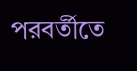পরবর্তীতে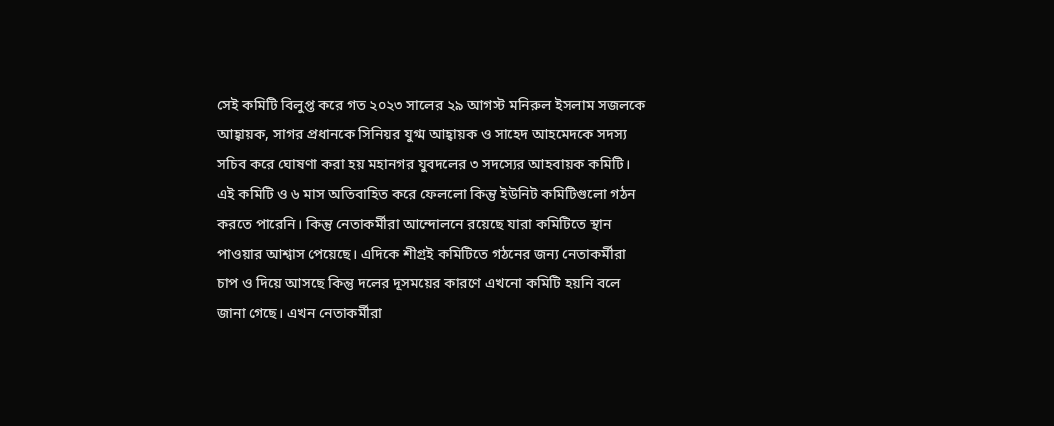সেই কমিটি বিলুপ্ত করে গত ২০২৩ সালের ২৯ আগস্ট মনিরুল ইসলাম সজলকে আহ্বায়ক, সাগর প্রধানকে সিনিয়র যুগ্ম আহ্বায়ক ও সাহেদ আহমেদকে সদস্য সচিব করে ঘোষণা করা হয় মহানগর যুবদলের ৩ সদস্যের আহবায়ক কমিটি।
এই কমিটি ও ৬ মাস অতিবাহিত করে ফেললো কিন্তু ইউনিট কমিটিগুলো গঠন করতে পারেনি। কিন্তু নেতাকর্মীরা আন্দোলনে রয়েছে যারা কমিটিতে স্থান পাওয়ার আশ্বাস পেয়েছে। এদিকে শীগ্রই কমিটিতে গঠনের জন্য নেতাকর্মীরা চাপ ও দিয়ে আসছে কিন্তু দলের দূসময়ের কারণে এখনো কমিটি হয়নি বলে জানা গেছে। এখন নেতাকর্মীরা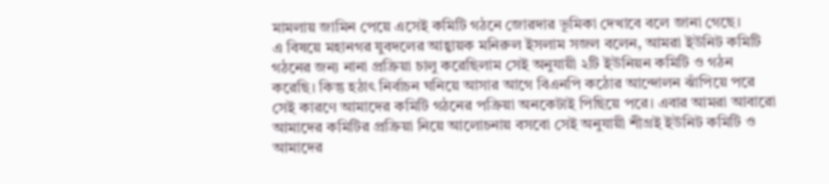মামলায় জামিন পেয়ে এসেই কমিটি গঠনে জোরদার ভূমিকা দেখাবে বলে জানা গেছে।
এ বিষয়ে মহানগর যুবদলের আহ্বায়ক মনিরুল ইসলাম সজল বলেন, আমরা ইউনিট কমিটি গঠনের জন্য নানা প্রক্রিয়া চালু করেছিলাম সেই অনুযায়ী ২টি ইউনিয়ন কমিটি ও গঠন করেছি। কিন্তু হঠাৎ নির্বাচন ঘনিয়ে আসার আগে বিএনপি কঠোর আন্দোলন ঝাঁপিয়ে পরে সেই কারণে আমাদের কমিটি গঠনের পক্রিয়া অনকেটাই পিছিয়ে পরে। এবার আমরা আবারো আমাদের কমিটির প্রক্রিয়া নিয়ে আলোচনায় বসবো সেই অনুযায়ী শীগ্রই ইউনিট কমিটি ও আমাদের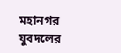মহানগর যুবদলের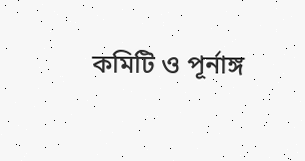কমিটি ও পূর্নাঙ্গ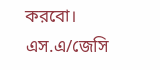করবো। এস.এ/জেসি